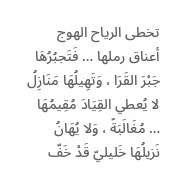تخطى الرياح الهوج أعناق رملها … فَتَجبُرُهَا جَبْرَ القَرَا ، وَتَهِيلُهَا مَنَازِلُ لا يُعطي القِيَادَ مُقِيمُهَا … مُغَالَبَةً ، وَلا يُهَانُ نَزيلُهَا خَليليّ قَدْ خَفّ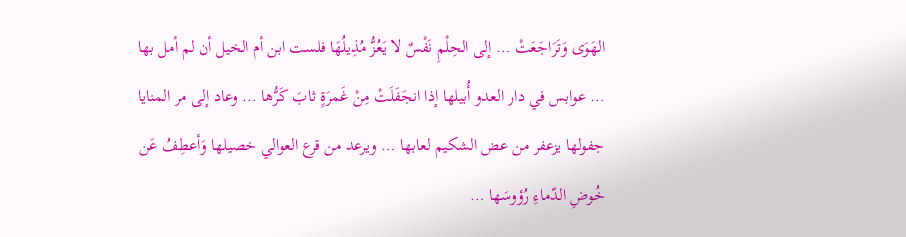الهَوَى وَتَرَاجَعَتْ … إلى الحِلْمِ نَفْسٌ لا يَعُزُّ مُذِيلُهَا فلست ابن أم الخيل أن لم أمل بها … عوابس في دار العدو أُبيلها إذا انجَفَلَتْ مِنْ غَمرَةٍ ثابَ كَرُّها … وعاد إلى مر المنايا جفولها يزعفر من عض الشكيم لعابها … ويرعد من قرع العوالي خصيلها وَأعطِفُ عَن خُوضِ الدّماءِ رُؤوسَها …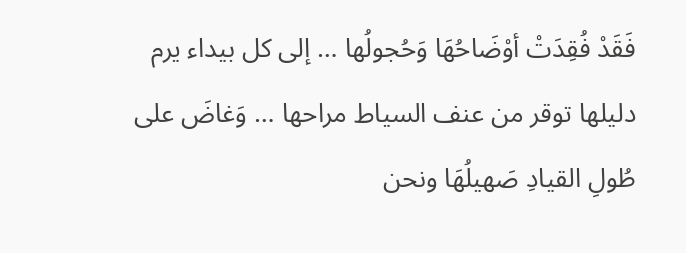فَقَدْ فُقِدَتْ أوْضَاحُهَا وَحُجولُها … إلى كل بيداء يرم دليلها توقر من عنف السياط مراحها … وَغاضَ على طُولِ القيادِ صَهيلُهَا ونحن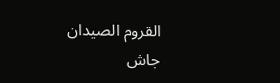القروم الصيدان جاش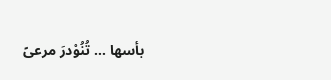بأسها … تُنُوْدرَ مرعىً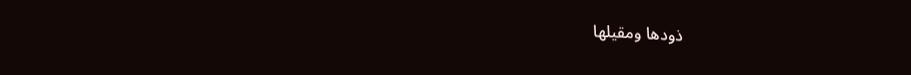ذودها ومقيلها